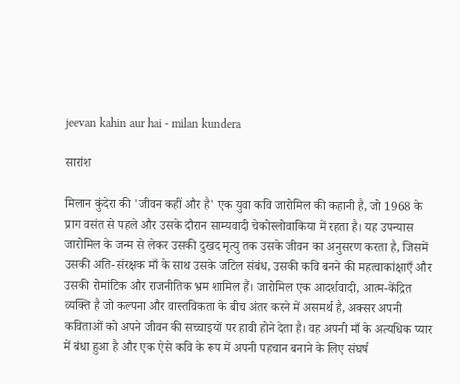jeevan kahin aur hai - milan kundera

सारांश

मिलान कुंदेरा की 'जीवन कहीं और है' एक युवा कवि जारोमिल की कहानी है, जो 1968 के प्राग वसंत से पहले और उसके दौरान साम्यवादी चेकोस्लोवाकिया में रहता है। यह उपन्यास जारोमिल के जन्म से लेकर उसकी दुखद मृत्यु तक उसके जीवन का अनुसरण करता है, जिसमें उसकी अति-संरक्षक माँ के साथ उसके जटिल संबंध, उसकी कवि बनने की महत्वाकांक्षाएँ और उसकी रोमांटिक और राजनीतिक भ्रम शामिल हैं। जारोमिल एक आदर्शवादी, आत्म-केंद्रित व्यक्ति है जो कल्पना और वास्तविकता के बीच अंतर करने में असमर्थ है, अक्सर अपनी कविताओं को अपने जीवन की सच्चाइयों पर हावी होने देता है। वह अपनी माँ के अत्यधिक प्यार में बंधा हुआ है और एक ऐसे कवि के रूप में अपनी पहचान बनाने के लिए संघर्ष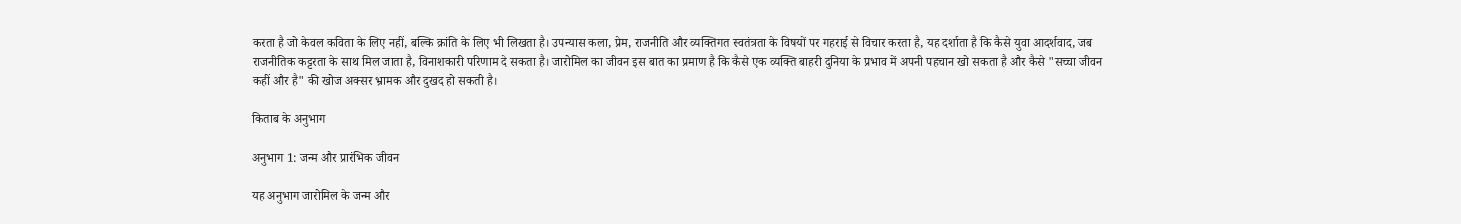करता है जो केवल कविता के लिए नहीं, बल्कि क्रांति के लिए भी लिखता है। उपन्यास कला, प्रेम, राजनीति और व्यक्तिगत स्वतंत्रता के विषयों पर गहराई से विचार करता है, यह दर्शाता है कि कैसे युवा आदर्शवाद, जब राजनीतिक कट्टरता के साथ मिल जाता है, विनाशकारी परिणाम दे सकता है। जारोमिल का जीवन इस बात का प्रमाण है कि कैसे एक व्यक्ति बाहरी दुनिया के प्रभाव में अपनी पहचान खो सकता है और कैसे "सच्चा जीवन कहीं और है" की खोज अक्सर भ्रामक और दुखद हो सकती है।

किताब के अनुभाग

अनुभाग 1: जन्म और प्रारंभिक जीवन

यह अनुभाग जारोमिल के जन्म और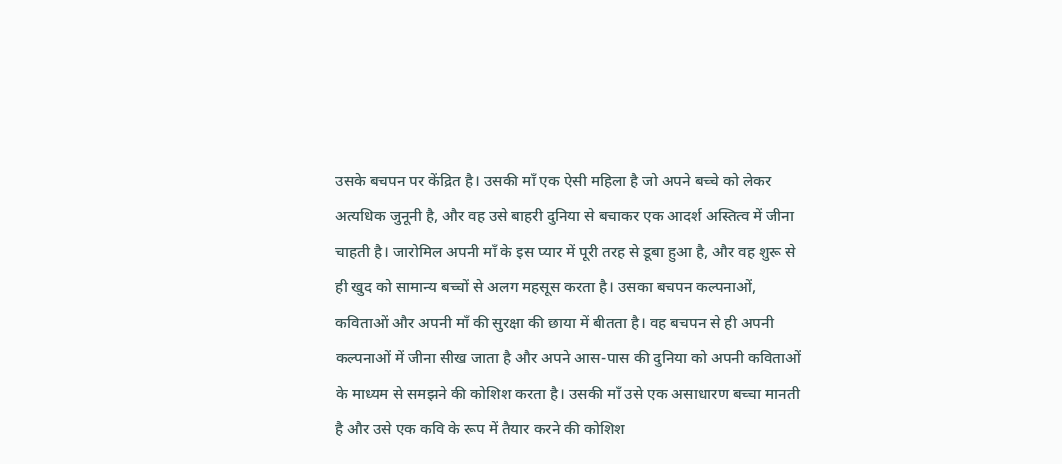उसके बचपन पर केंद्रित है। उसकी माँ एक ऐसी महिला है जो अपने बच्चे को लेकर अत्यधिक जुनूनी है, और वह उसे बाहरी दुनिया से बचाकर एक आदर्श अस्तित्व में जीना चाहती है। जारोमिल अपनी माँ के इस प्यार में पूरी तरह से डूबा हुआ है, और वह शुरू से ही खुद को सामान्य बच्चों से अलग महसूस करता है। उसका बचपन कल्पनाओं, कविताओं और अपनी माँ की सुरक्षा की छाया में बीतता है। वह बचपन से ही अपनी कल्पनाओं में जीना सीख जाता है और अपने आस-पास की दुनिया को अपनी कविताओं के माध्यम से समझने की कोशिश करता है। उसकी माँ उसे एक असाधारण बच्चा मानती है और उसे एक कवि के रूप में तैयार करने की कोशिश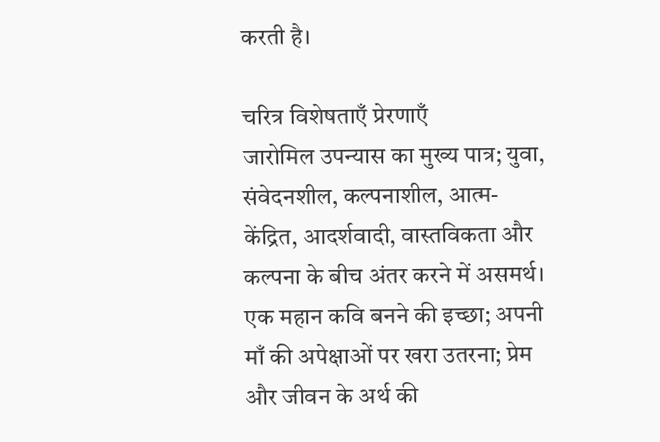करती है।

चरित्र विशेषताएँ प्रेरणाएँ
जारोमिल उपन्यास का मुख्य पात्र; युवा, संवेदनशील, कल्पनाशील, आत्म-केंद्रित, आदर्शवादी, वास्तविकता और कल्पना के बीच अंतर करने में असमर्थ। एक महान कवि बनने की इच्छा; अपनी माँ की अपेक्षाओं पर खरा उतरना; प्रेम और जीवन के अर्थ की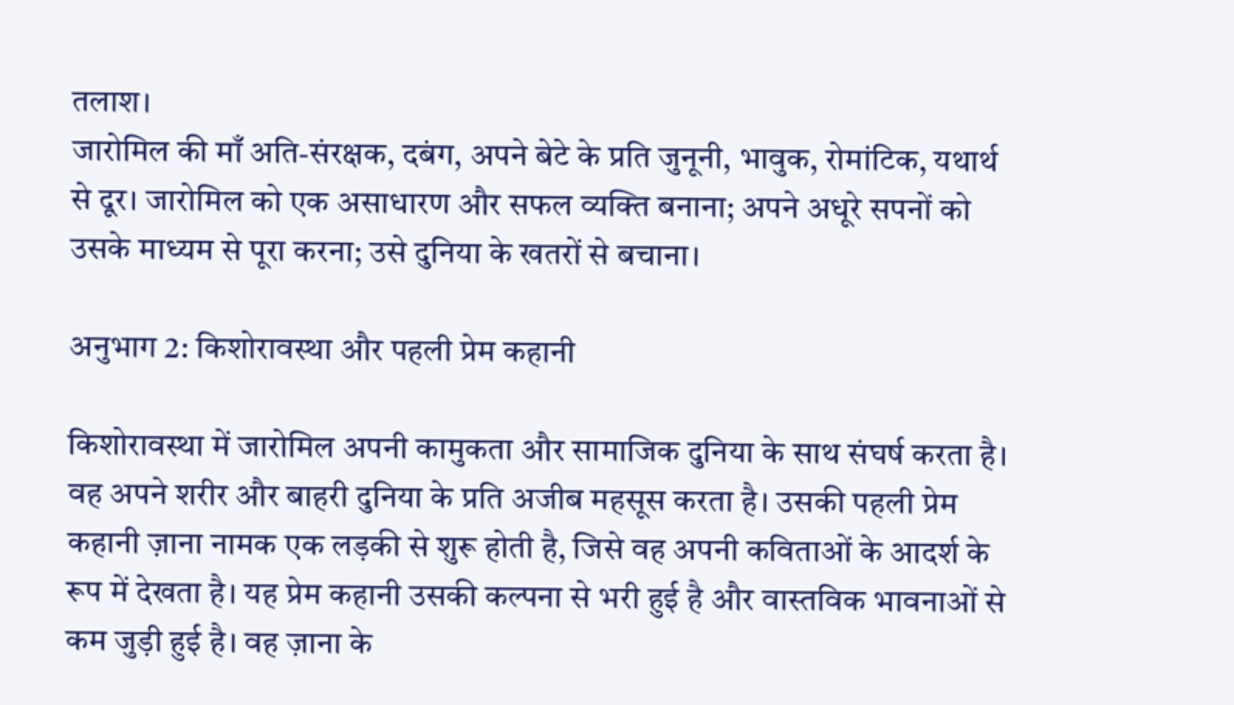तलाश।
जारोमिल की माँ अति-संरक्षक, दबंग, अपने बेटे के प्रति जुनूनी, भावुक, रोमांटिक, यथार्थ से दूर। जारोमिल को एक असाधारण और सफल व्यक्ति बनाना; अपने अधूरे सपनों को उसके माध्यम से पूरा करना; उसे दुनिया के खतरों से बचाना।

अनुभाग 2: किशोरावस्था और पहली प्रेम कहानी

किशोरावस्था में जारोमिल अपनी कामुकता और सामाजिक दुनिया के साथ संघर्ष करता है। वह अपने शरीर और बाहरी दुनिया के प्रति अजीब महसूस करता है। उसकी पहली प्रेम कहानी ज़ाना नामक एक लड़की से शुरू होती है, जिसे वह अपनी कविताओं के आदर्श के रूप में देखता है। यह प्रेम कहानी उसकी कल्पना से भरी हुई है और वास्तविक भावनाओं से कम जुड़ी हुई है। वह ज़ाना के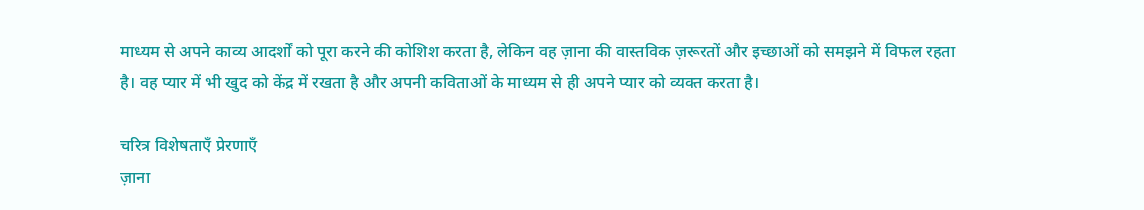माध्यम से अपने काव्य आदर्शों को पूरा करने की कोशिश करता है, लेकिन वह ज़ाना की वास्तविक ज़रूरतों और इच्छाओं को समझने में विफल रहता है। वह प्यार में भी खुद को केंद्र में रखता है और अपनी कविताओं के माध्यम से ही अपने प्यार को व्यक्त करता है।

चरित्र विशेषताएँ प्रेरणाएँ
ज़ाना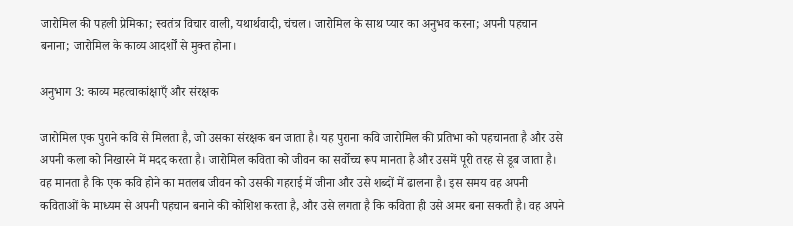जारोमिल की पहली प्रेमिका; स्वतंत्र विचार वाली, यथार्थवादी, चंचल। जारोमिल के साथ प्यार का अनुभव करना; अपनी पहचान बनाना; जारोमिल के काव्य आदर्शों से मुक्त होना।

अनुभाग 3: काव्य महत्वाकांक्षाएँ और संरक्षक

जारोमिल एक पुराने कवि से मिलता है, जो उसका संरक्षक बन जाता है। यह पुराना कवि जारोमिल की प्रतिभा को पहचानता है और उसे अपनी कला को निखारने में मदद करता है। जारोमिल कविता को जीवन का सर्वोच्च रूप मानता है और उसमें पूरी तरह से डूब जाता है। वह मानता है कि एक कवि होने का मतलब जीवन को उसकी गहराई में जीना और उसे शब्दों में ढालना है। इस समय वह अपनी कविताओं के माध्यम से अपनी पहचान बनाने की कोशिश करता है, और उसे लगता है कि कविता ही उसे अमर बना सकती है। वह अपने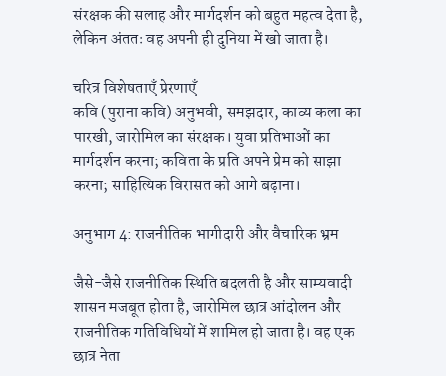संरक्षक की सलाह और मार्गदर्शन को बहुत महत्व देता है, लेकिन अंततः वह अपनी ही दुनिया में खो जाता है।

चरित्र विशेषताएँ प्रेरणाएँ
कवि (पुराना कवि) अनुभवी, समझदार, काव्य कला का पारखी, जारोमिल का संरक्षक। युवा प्रतिभाओं का मार्गदर्शन करना; कविता के प्रति अपने प्रेम को साझा करना; साहित्यिक विरासत को आगे बढ़ाना।

अनुभाग 4: राजनीतिक भागीदारी और वैचारिक भ्रम

जैसे-जैसे राजनीतिक स्थिति बदलती है और साम्यवादी शासन मजबूत होता है, जारोमिल छात्र आंदोलन और राजनीतिक गतिविधियों में शामिल हो जाता है। वह एक छात्र नेता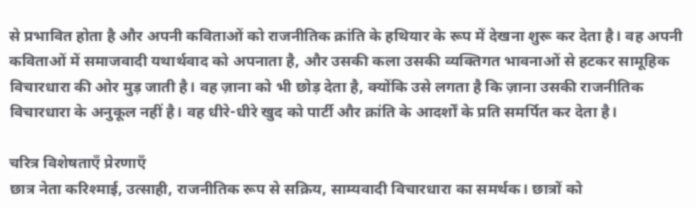से प्रभावित होता है और अपनी कविताओं को राजनीतिक क्रांति के हथियार के रूप में देखना शुरू कर देता है। वह अपनी कविताओं में समाजवादी यथार्थवाद को अपनाता है, और उसकी कला उसकी व्यक्तिगत भावनाओं से हटकर सामूहिक विचारधारा की ओर मुड़ जाती है। वह ज़ाना को भी छोड़ देता है, क्योंकि उसे लगता है कि ज़ाना उसकी राजनीतिक विचारधारा के अनुकूल नहीं है। वह धीरे-धीरे खुद को पार्टी और क्रांति के आदर्शों के प्रति समर्पित कर देता है।

चरित्र विशेषताएँ प्रेरणाएँ
छात्र नेता करिश्माई, उत्साही, राजनीतिक रूप से सक्रिय, साम्यवादी विचारधारा का समर्थक। छात्रों को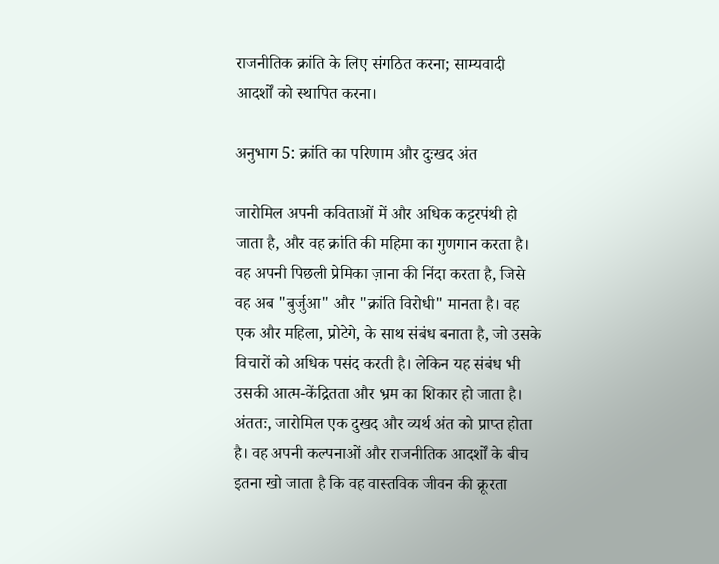राजनीतिक क्रांति के लिए संगठित करना; साम्यवादी आदर्शों को स्थापित करना।

अनुभाग 5: क्रांति का परिणाम और दुःखद अंत

जारोमिल अपनी कविताओं में और अधिक कट्टरपंथी हो जाता है, और वह क्रांति की महिमा का गुणगान करता है। वह अपनी पिछली प्रेमिका ज़ाना की निंदा करता है, जिसे वह अब "बुर्जुआ" और "क्रांति विरोधी" मानता है। वह एक और महिला, प्रोटेगे, के साथ संबंध बनाता है, जो उसके विचारों को अधिक पसंद करती है। लेकिन यह संबंध भी उसकी आत्म-केंद्रितता और भ्रम का शिकार हो जाता है। अंततः, जारोमिल एक दुखद और व्यर्थ अंत को प्राप्त होता है। वह अपनी कल्पनाओं और राजनीतिक आदर्शों के बीच इतना खो जाता है कि वह वास्तविक जीवन की क्रूरता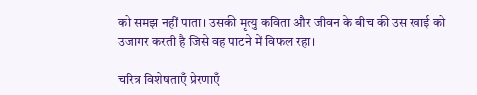को समझ नहीं पाता। उसकी मृत्यु कविता और जीवन के बीच की उस खाई को उजागर करती है जिसे वह पाटने में विफल रहा।

चरित्र विशेषताएँ प्रेरणाएँ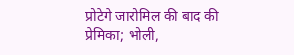प्रोटेगे जारोमिल की बाद की प्रेमिका; भोली,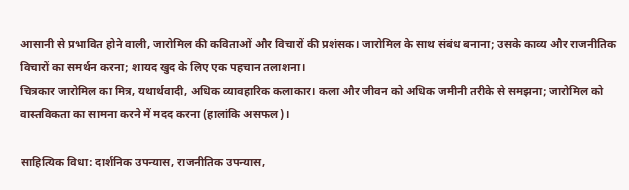आसानी से प्रभावित होने वाली, जारोमिल की कविताओं और विचारों की प्रशंसक। जारोमिल के साथ संबंध बनाना; उसके काव्य और राजनीतिक विचारों का समर्थन करना; शायद खुद के लिए एक पहचान तलाशना।
चित्रकार जारोमिल का मित्र, यथार्थवादी, अधिक व्यावहारिक कलाकार। कला और जीवन को अधिक जमीनी तरीके से समझना; जारोमिल को वास्तविकता का सामना करने में मदद करना (हालांकि असफल)।

साहित्यिक विधा: दार्शनिक उपन्यास, राजनीतिक उपन्यास,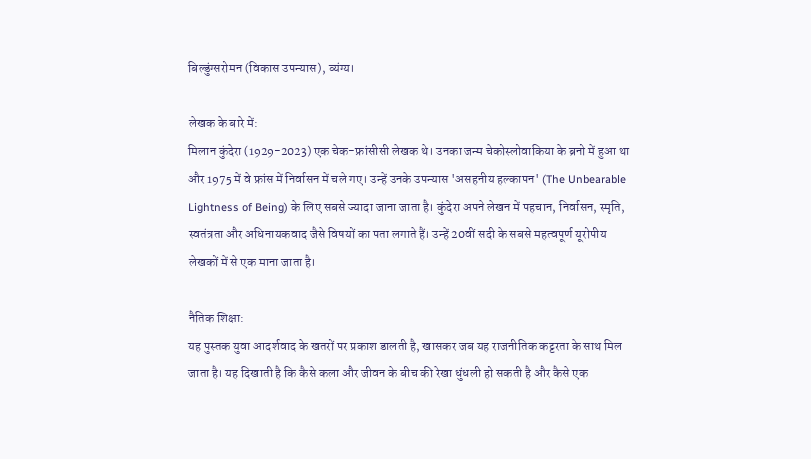बिल्डुंग्सरोमन (विकास उपन्यास), व्यंग्य।

लेखक के बारे में:
मिलान कुंदेरा (1929-2023) एक चेक-फ्रांसीसी लेखक थे। उनका जन्म चेकोस्लोवाकिया के ब्रनो में हुआ था और 1975 में वे फ्रांस में निर्वासन में चले गए। उन्हें उनके उपन्यास 'असहनीय हल्कापन' (The Unbearable Lightness of Being) के लिए सबसे ज्यादा जाना जाता है। कुंदेरा अपने लेखन में पहचान, निर्वासन, स्मृति, स्वतंत्रता और अधिनायकवाद जैसे विषयों का पता लगाते हैं। उन्हें 20वीं सदी के सबसे महत्वपूर्ण यूरोपीय लेखकों में से एक माना जाता है।

नैतिक शिक्षा:
यह पुस्तक युवा आदर्शवाद के खतरों पर प्रकाश डालती है, खासकर जब यह राजनीतिक कट्टरता के साथ मिल जाता है। यह दिखाती है कि कैसे कला और जीवन के बीच की रेखा धुंधली हो सकती है और कैसे एक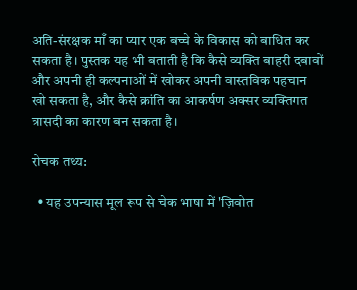अति-संरक्षक माँ का प्यार एक बच्चे के विकास को बाधित कर सकता है। पुस्तक यह भी बताती है कि कैसे व्यक्ति बाहरी दबावों और अपनी ही कल्पनाओं में खोकर अपनी वास्तविक पहचान खो सकता है, और कैसे क्रांति का आकर्षण अक्सर व्यक्तिगत त्रासदी का कारण बन सकता है।

रोचक तथ्य:

  • यह उपन्यास मूल रूप से चेक भाषा में 'ज़िवोत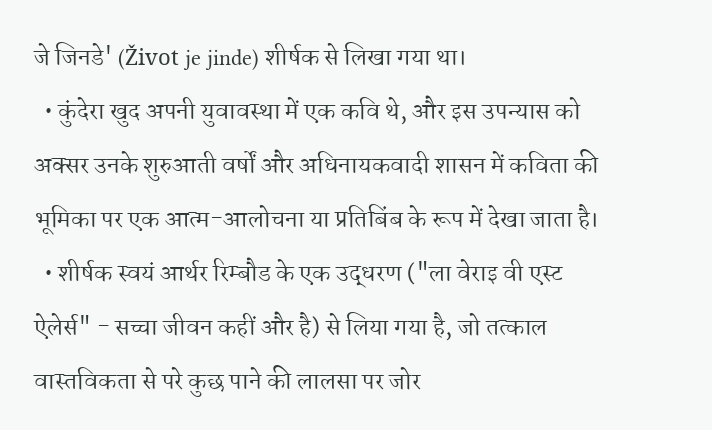जे जिनडे' (Život je jinde) शीर्षक से लिखा गया था।
  • कुंदेरा खुद अपनी युवावस्था में एक कवि थे, और इस उपन्यास को अक्सर उनके शुरुआती वर्षों और अधिनायकवादी शासन में कविता की भूमिका पर एक आत्म-आलोचना या प्रतिबिंब के रूप में देखा जाता है।
  • शीर्षक स्वयं आर्थर रिम्बौड के एक उद्धरण ("ला वेराइ वी एस्ट ऐलेर्स" - सच्चा जीवन कहीं और है) से लिया गया है, जो तत्काल वास्तविकता से परे कुछ पाने की लालसा पर जोर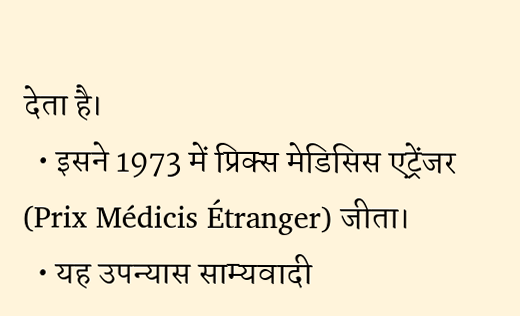देता है।
  • इसने 1973 में प्रिक्स मेडिसिस एट्रेंजर (Prix Médicis Étranger) जीता।
  • यह उपन्यास साम्यवादी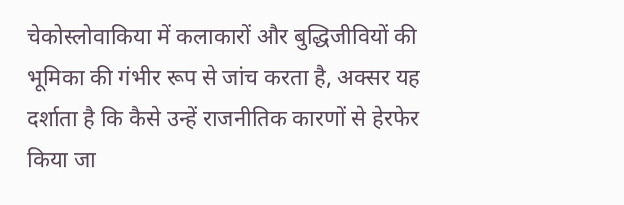चेकोस्लोवाकिया में कलाकारों और बुद्धिजीवियों की भूमिका की गंभीर रूप से जांच करता है, अक्सर यह दर्शाता है कि कैसे उन्हें राजनीतिक कारणों से हेरफेर किया जा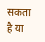सकता है या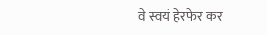वे स्वयं हेरफेर कर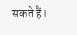सकते हैं।